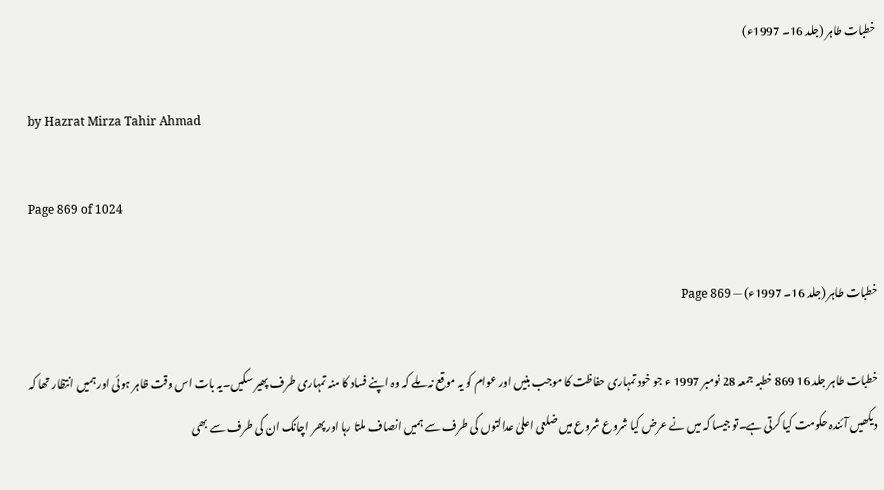خطبات طاہر (جلد 16۔ 1997ء)

by Hazrat Mirza Tahir Ahmad

Page 869 of 1024

خطبات طاہر (جلد 16۔ 1997ء) — Page 869

خطبات طاہر جلد 16 869 خطبہ جمعہ 28 نومبر 1997 ء جو خود تمہاری حفاظت کا موجب بنیں اور عوام کو یہ موقع نہ ملے کہ وہ اپنے فساد کا منہ تمہاری طرف پھیر سکیں۔یہ بات اس وقت ظاہر ہوئی اور ہمیں انتظار تھا کہ دیکھیں آئندہ حکومت کیا کرتی ہے۔تو جیسا کہ میں نے عرض کیا شروع شروع میں ضلعی اعلیٰ عدالتوں کی طرف سے ہمیں انصاف ملتا رہا اور پھر اچانک ان کی طرف سے بھی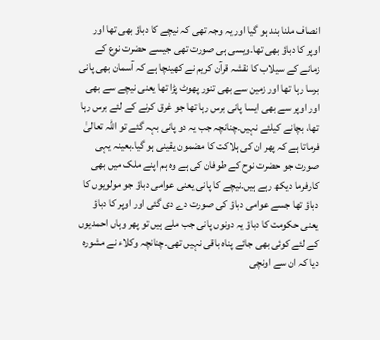انصاف ملنا بند ہو گیا اور یہ وجہ تھی کہ نیچے کا دباؤ بھی تھا اور اوپر کا دباؤ بھی تھا۔ویسی ہی صورت تھی جیسے حضرت نوع کے زمانے کے سیلاب کا نقشہ قرآن کریم نے کھینچا ہے کہ آسمان بھی پانی برسا رہا تھا اور زمین سے بھی تنور پھوٹ پڑا تھا یعنی نیچے سے بھی اور اوپر سے بھی ایسا پانی برس رہا تھا جو غرق کرنے کے لئے برس رہا تھا، بچانے کیلئے نہیں۔چنانچہ جب یہ دو پانی بہہ گئے تو اللہ تعالیٰ فرماتا ہے کہ پھر ان کی ہلاکت کا مضمون یقینی ہو گیا۔بعینہ یہی صورت جو حضرت نوح کے طوفان کی ہے وہ ہم اپنے ملک میں بھی کارفرما دیکھ رہے ہیں۔نیچے کا پانی یعنی عوامی دباؤ جو مولویوں کا دباؤ تھا جسے عوامی دباؤ کی صورت دے دی گئی اور اوپر کا دباؤ یعنی حکومت کا دباؤ یہ دونوں پانی جب ملے ہیں تو پھر وہاں احمدیوں کے لئے کوئی بھی جائے پناہ باقی نہیں تھی۔چنانچہ وکلاء نے مشورہ دیا کہ ان سے اونچی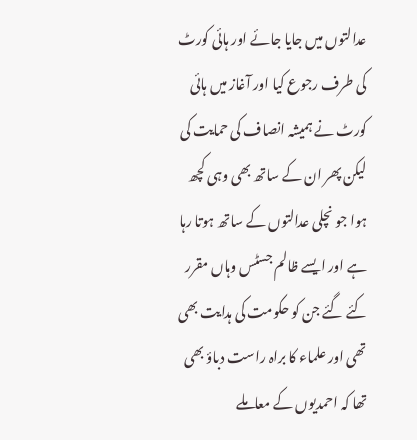عدالتوں میں جایا جائے اور ہائی کورٹ کی طرف رجوع کیا اور آغاز میں ہائی کورٹ نے ہمیشہ انصاف کی حمایت کی لیکن پھر ان کے ساتھ بھی وہی کچھ ہوا جو نچلی عدالتوں کے ساتھ ہوتا رہا ہے اور ایسے ظالم جسٹس وہاں مقرر کئے گئے جن کو حکومت کی ہدایت بھی تھی اور علماء کا براہ راست دباؤ بھی تھا کہ احمدیوں کے معاملے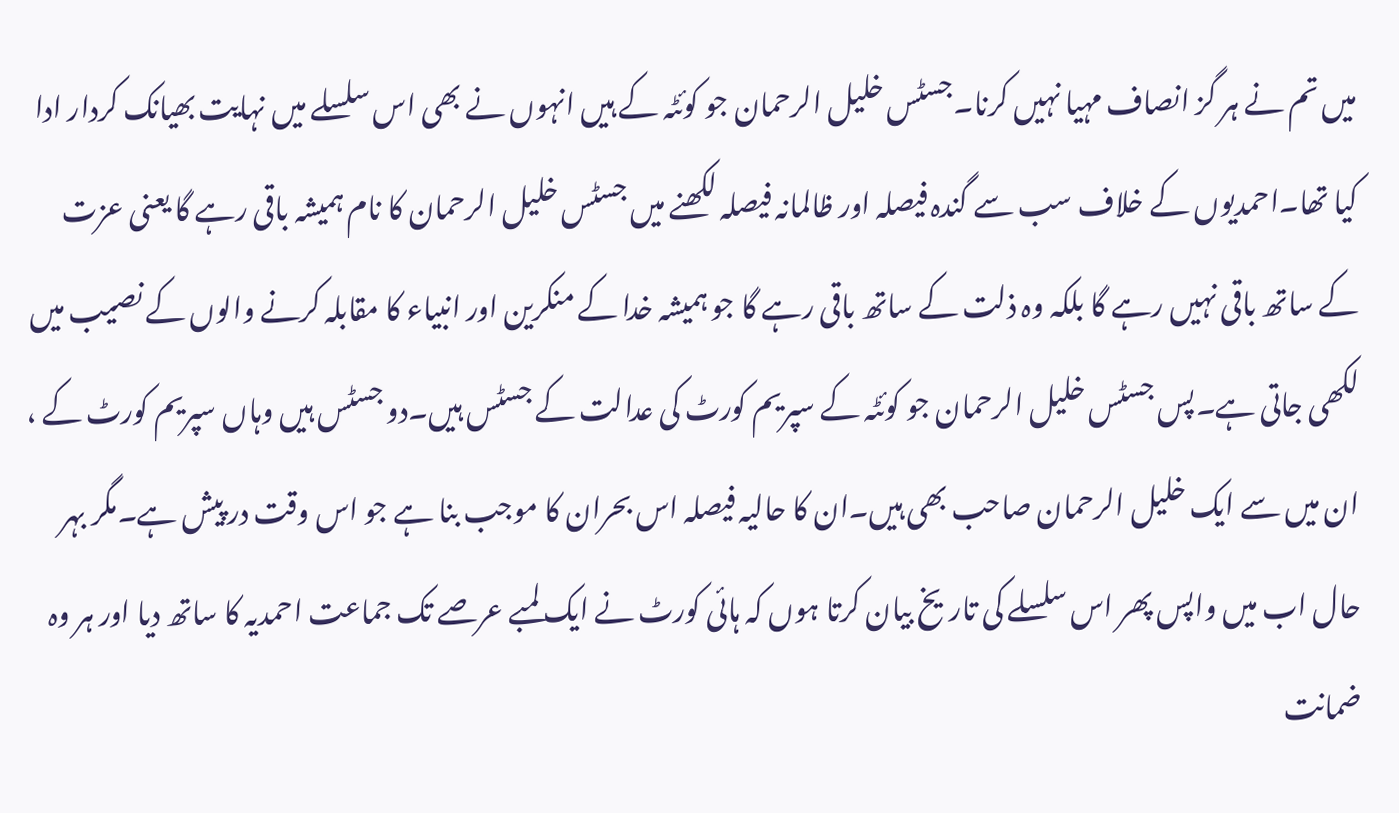میں تم نے ہر گز انصاف مہیا نہیں کرنا۔جسٹس خلیل الرحمان جو کوئٹہ کے ہیں انہوں نے بھی اس سلسلے میں نہایت بھیانک کردار ادا کیا تھا۔احمدیوں کے خلاف سب سے گندہ فیصلہ اور ظالمانہ فیصلہ لکھنے میں جسٹس خلیل الرحمان کا نام ہمیشہ باقی رہے گا یعنی عزت کے ساتھ باقی نہیں رہے گا بلکہ وہ ذلت کے ساتھ باقی رہے گا جو ہمیشہ خدا کے منکرین اور انبیاء کا مقابلہ کرنے والوں کے نصیب میں لکھی جاتی ہے۔پس جسٹس خلیل الرحمان جو کوئٹہ کے سپریم کورٹ کی عدالت کے جسٹس ہیں۔دو جسٹس ہیں وہاں سپریم کورٹ کے ، ان میں سے ایک خلیل الرحمان صاحب بھی ہیں۔ان کا حالیہ فیصلہ اس بحران کا موجب بنا ہے جو اس وقت در پیش ہے۔مگر بہر حال اب میں واپس پھر اس سلسلے کی تاریخ بیان کرتا ہوں کہ ہائی کورٹ نے ایک لمبے عرصے تک جماعت احمدیہ کا ساتھ دیا اور ہر وہ ضمانت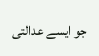جو ایسے عدالتی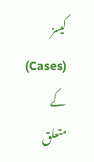کیسز (Cases) کے متعلق